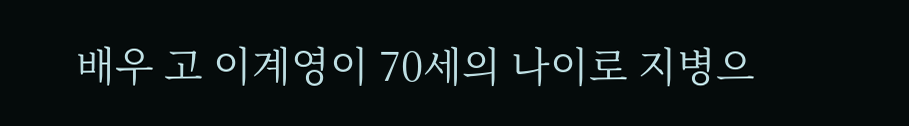배우 고 이계영이 70세의 나이로 지병으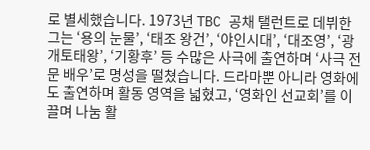로 별세했습니다. 1973년 TBC 공채 탤런트로 데뷔한 그는 ‘용의 눈물’, ‘태조 왕건’, ‘야인시대’, ‘대조영’, ‘광개토태왕’, ‘기황후’ 등 수많은 사극에 출연하며 ‘사극 전문 배우’로 명성을 떨쳤습니다. 드라마뿐 아니라 영화에도 출연하며 활동 영역을 넓혔고, ‘영화인 선교회’를 이끌며 나눔 활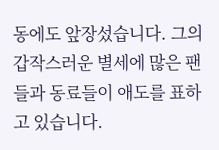동에도 앞장섰습니다. 그의 갑작스러운 별세에 많은 팬들과 동료들이 애도를 표하고 있습니다.